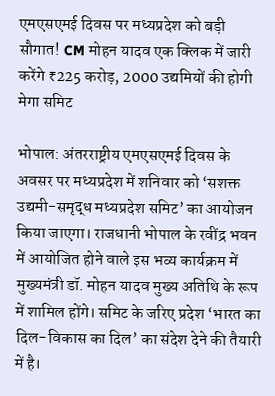एमएसएमई दिवस पर मध्यप्रदेश को बड़ी सौगात! CM मोहन यादव एक क्लिक में जारी करेंगे ₹225 करोड़, 2000 उद्यमियों की होगी मेगा समिट

भोपाल: अंतरराष्ट्रीय एमएसएमई दिवस के अवसर पर मध्यप्रदेश में शनिवार को ‘सशक्त उद्यमी-समृद्ध मध्यप्रदेश समिट’ का आयोजन किया जाएगा। राजधानी भोपाल के रवींद्र भवन में आयोजित होने वाले इस भव्य कार्यक्रम में मुख्यमंत्री डॉ. मोहन यादव मुख्य अतिथि के रूप में शामिल होंगे। समिट के जरिए प्रदेश ‘भारत का दिल-विकास का दिल’ का संदेश देने की तैयारी में है।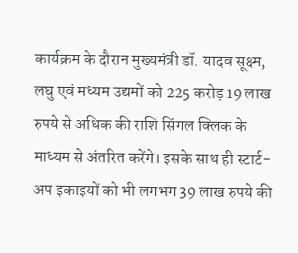कार्यक्रम के दौरान मुख्यमंत्री डॉ. यादव सूक्ष्म, लघु एवं मध्यम उद्यमों को 225 करोड़ 19 लाख रुपये से अधिक की राशि सिंगल क्लिक के माध्यम से अंतरित करेंगे। इसके साथ ही स्टार्ट-अप इकाइयों को भी लगभग 39 लाख रुपये की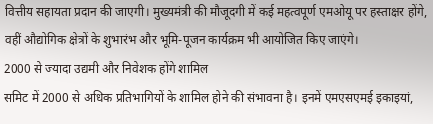वित्तीय सहायता प्रदान की जाएगी। मुख्यमंत्री की मौजूदगी में कई महत्वपूर्ण एमओयू पर हस्ताक्षर होंगे, वहीं औद्योगिक क्षेत्रों के शुभारंभ और भूमि-पूजन कार्यक्रम भी आयोजित किए जाएंगे।
2000 से ज्यादा उद्यमी और निवेशक होंगे शामिल
समिट में 2000 से अधिक प्रतिभागियों के शामिल होने की संभावना है। इनमें एमएसएमई इकाइयां,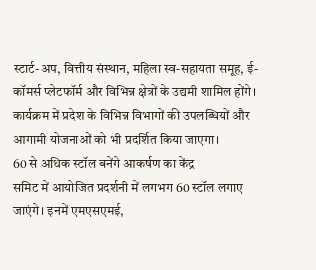स्टार्ट-अप, वित्तीय संस्थान, महिला स्व-सहायता समूह, ई-कॉमर्स प्लेटफॉर्म और विभिन्न क्षेत्रों के उद्यमी शामिल होंगे। कार्यक्रम में प्रदेश के विभिन्न विभागों की उपलब्धियों और आगामी योजनाओं को भी प्रदर्शित किया जाएगा।
60 से अधिक स्टॉल बनेंगे आकर्षण का केंद्र
समिट में आयोजित प्रदर्शनी में लगभग 60 स्टॉल लगाए जाएंगे। इनमें एमएसएमई,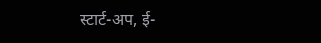स्टार्ट-अप, ई-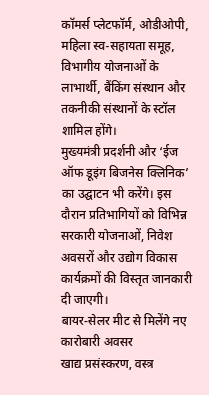कॉमर्स प्लेटफॉर्म, ओडीओपी, महिला स्व-सहायता समूह, विभागीय योजनाओं के लाभार्थी, बैंकिंग संस्थान और तकनीकी संस्थानों के स्टॉल शामिल होंगे।
मुख्यमंत्री प्रदर्शनी और ‘ईज ऑफ डूइंग बिजनेस क्लिनिक’ का उद्घाटन भी करेंगे। इस दौरान प्रतिभागियों को विभिन्न सरकारी योजनाओं, निवेश अवसरों और उद्योग विकास कार्यक्रमों की विस्तृत जानकारी दी जाएगी।
बायर-सेलर मीट से मिलेंगे नए कारोबारी अवसर
खाद्य प्रसंस्करण, वस्त्र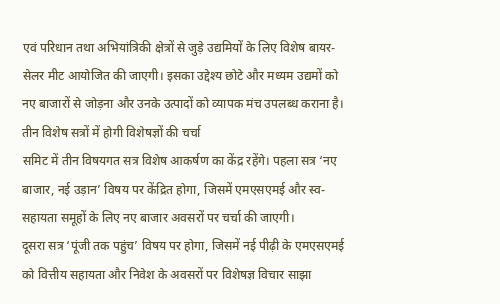एवं परिधान तथा अभियांत्रिकी क्षेत्रों से जुड़े उद्यमियों के लिए विशेष बायर-सेलर मीट आयोजित की जाएगी। इसका उद्देश्य छोटे और मध्यम उद्यमों को नए बाजारों से जोड़ना और उनके उत्पादों को व्यापक मंच उपलब्ध कराना है।
तीन विशेष सत्रों में होगी विशेषज्ञों की चर्चा
समिट में तीन विषयगत सत्र विशेष आकर्षण का केंद्र रहेंगे। पहला सत्र ‘नए बाजार, नई उड़ान’ विषय पर केंद्रित होगा, जिसमें एमएसएमई और स्व-सहायता समूहों के लिए नए बाजार अवसरों पर चर्चा की जाएगी।
दूसरा सत्र ‘पूंजी तक पहुंच’ विषय पर होगा, जिसमें नई पीढ़ी के एमएसएमई को वित्तीय सहायता और निवेश के अवसरों पर विशेषज्ञ विचार साझा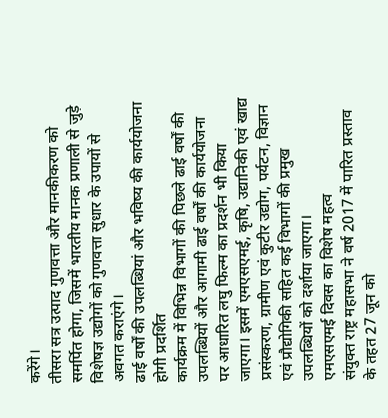करेंगे।
तीसरा सत्र उत्पाद गुणवत्ता और मानकीकरण को समर्पित होगा, जिसमें भारतीय मानक प्रणाली से जुड़े विशेषज्ञ उद्योगों को गुणवत्ता सुधार के उपायों से अवगत कराएंगे।
ढाई वर्षों की उपलब्धियां और भविष्य की कार्ययोजना होगी प्रदर्शित
कार्यक्रम में विभिन्न विभागों की पिछले ढाई वर्षों की उपलब्धियों और आगामी ढाई वर्षों की कार्ययोजना पर आधारित लघु फिल्म का प्रदर्शन भी किया जाएगा। इसमें एमएसएमई, कृषि, उद्यानिकी एवं खाद्य प्रसंस्करण, ग्रामीण एवं कुटीर उद्योग, पर्यटन, विज्ञान एवं प्रौद्योगिकी सहित कई विभागों की प्रमुख उपलब्धियों को दर्शाया जाएगा।
एमएसएमई दिवस का विशेष महत्व
संयुक्त राष्ट्र महासभा ने वर्ष 2017 में पारित प्रस्ताव के तहत 27 जून को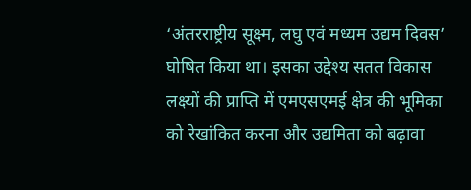‘अंतरराष्ट्रीय सूक्ष्म, लघु एवं मध्यम उद्यम दिवस’ घोषित किया था। इसका उद्देश्य सतत विकास लक्ष्यों की प्राप्ति में एमएसएमई क्षेत्र की भूमिका को रेखांकित करना और उद्यमिता को बढ़ावा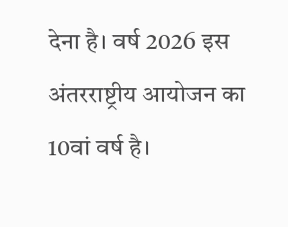देना है। वर्ष 2026 इस अंतरराष्ट्रीय आयोजन का 10वां वर्ष है।